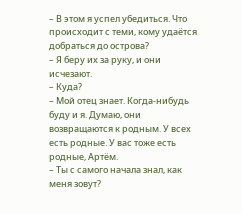– В этом я успел убедиться. Что происходит с теми, кому удаётся добраться до острова?
– Я беру их за руку, и они исчезают.
– Куда?
– Мой отец знает. Когда-нибудь буду и я. Думаю, они возвращаются к родным. У всех есть родные. У вас тоже есть родные, Артём.
– Ты с самого начала знал, как меня зовут?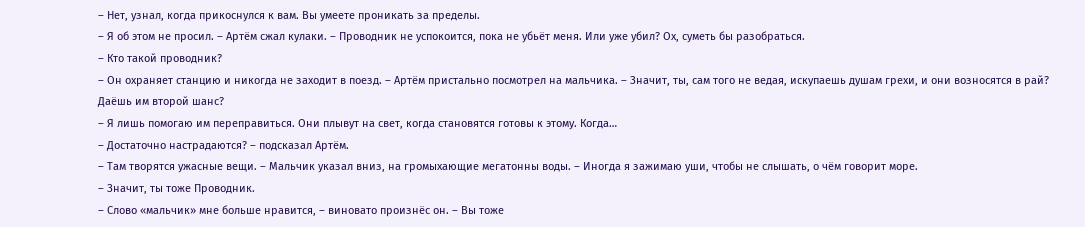– Нет, узнал, когда прикоснулся к вам. Вы умеете проникать за пределы.
– Я об этом не просил. – Артём сжал кулаки. – Проводник не успокоится, пока не убьёт меня. Или уже убил? Ох, суметь бы разобраться.
– Кто такой проводник?
– Он охраняет станцию и никогда не заходит в поезд. – Артём пристально посмотрел на мальчика. – Значит, ты, сам того не ведая, искупаешь душам грехи, и они возносятся в рай? Даёшь им второй шанс?
– Я лишь помогаю им переправиться. Они плывут на свет, когда становятся готовы к этому. Когда…
– Достаточно настрадаются? – подсказал Артём.
– Там творятся ужасные вещи. – Мальчик указал вниз, на громыхающие мегатонны воды. – Иногда я зажимаю уши, чтобы не слышать, о чём говорит море.
– Значит, ты тоже Проводник.
– Слово «мальчик» мне больше нравится, – виновато произнёс он. – Вы тоже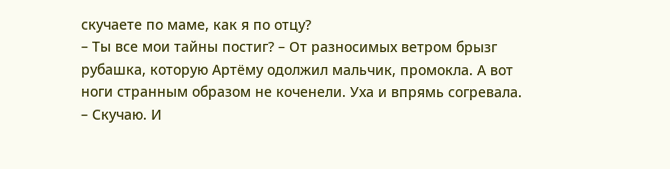скучаете по маме, как я по отцу?
– Ты все мои тайны постиг? – От разносимых ветром брызг рубашка, которую Артёму одолжил мальчик, промокла. А вот ноги странным образом не коченели. Уха и впрямь согревала. – Скучаю. И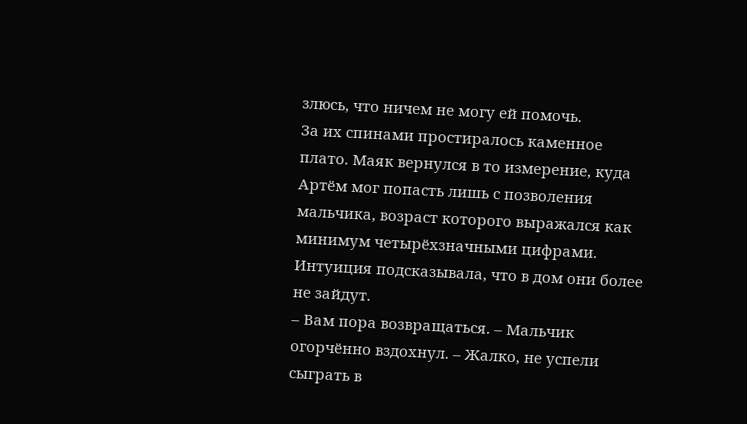злюсь, что ничем не могу ей помочь.
За их спинами простиралось каменное плато. Маяк вернулся в то измерение, куда Артём мог попасть лишь с позволения мальчика, возраст которого выражался как минимум четырёхзначными цифрами. Интуиция подсказывала, что в дом они более не зайдут.
– Вам пора возвращаться. – Мальчик огорчённо вздохнул. – Жалко, не успели сыграть в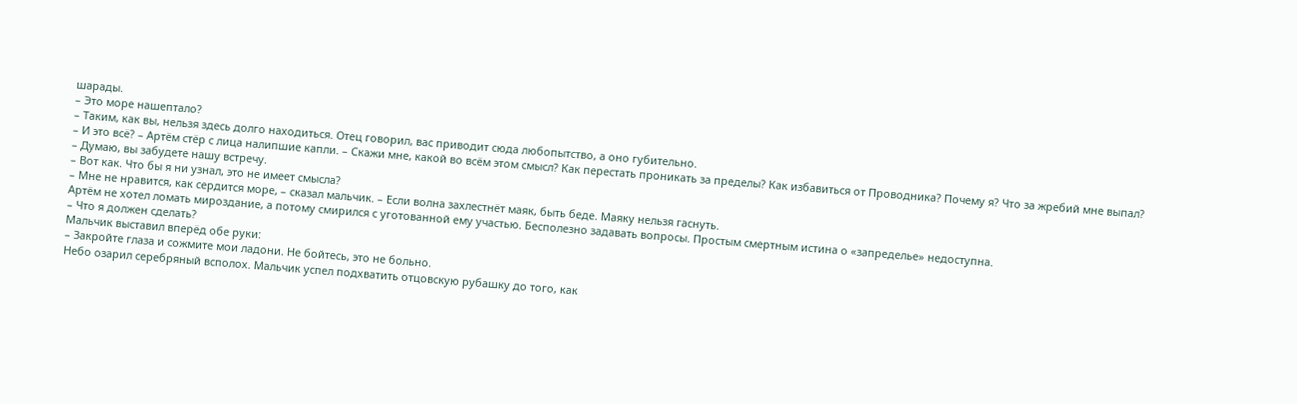шарады.
– Это море нашептало?
– Таким, как вы, нельзя здесь долго находиться. Отец говорил, вас приводит сюда любопытство, а оно губительно.
– И это всё? – Артём стёр с лица налипшие капли. – Скажи мне, какой во всём этом смысл? Как перестать проникать за пределы? Как избавиться от Проводника? Почему я? Что за жребий мне выпал?
– Думаю, вы забудете нашу встречу.
– Вот как. Что бы я ни узнал, это не имеет смысла?
– Мне не нравится, как сердится море, – сказал мальчик. – Если волна захлестнёт маяк, быть беде. Маяку нельзя гаснуть.
Артём не хотел ломать мироздание, а потому смирился с уготованной ему участью. Бесполезно задавать вопросы. Простым смертным истина о «запределье» недоступна.
– Что я должен сделать?
Мальчик выставил вперёд обе руки:
– Закройте глаза и сожмите мои ладони. Не бойтесь, это не больно.
Небо озарил серебряный всполох. Мальчик успел подхватить отцовскую рубашку до того, как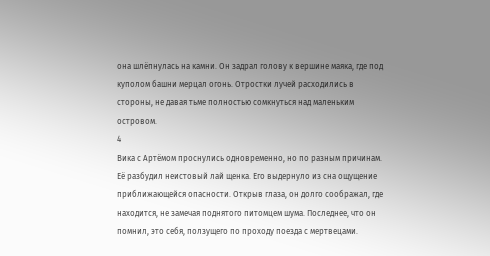она шлёпнулась на камни. Он задрал голову к вершине маяка, где под куполом башни мерцал огонь. Отростки лучей расходились в стороны, не давая тьме полностью сомкнуться над маленьким островом.
4
Вика с Артёмом проснулись одновременно, но по разным причинам. Её разбудил неистовый лай щенка. Его выдернуло из сна ощущение приближающейся опасности. Открыв глаза, он долго соображал, где находится, не замечая поднятого питомцем шума. Последнее, что он помнил, это себя, ползущего по проходу поезда с мертвецами.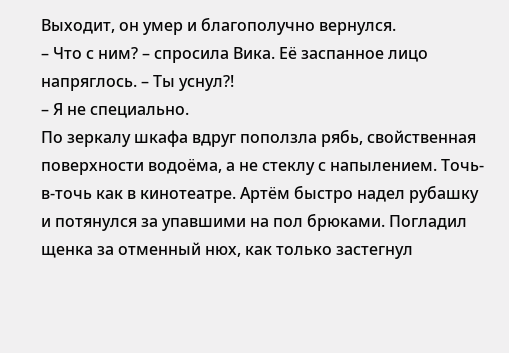Выходит, он умер и благополучно вернулся.
– Что с ним? – спросила Вика. Её заспанное лицо напряглось. – Ты уснул?!
– Я не специально.
По зеркалу шкафа вдруг поползла рябь, свойственная поверхности водоёма, а не стеклу с напылением. Точь-в-точь как в кинотеатре. Артём быстро надел рубашку и потянулся за упавшими на пол брюками. Погладил щенка за отменный нюх, как только застегнул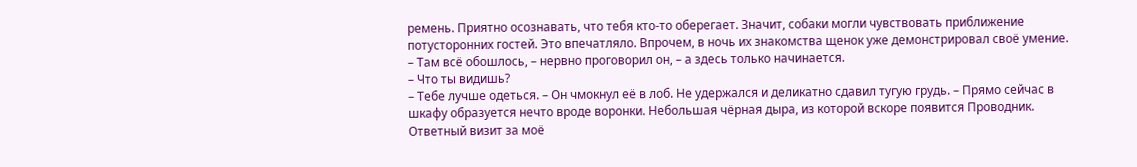ремень. Приятно осознавать, что тебя кто-то оберегает. Значит, собаки могли чувствовать приближение потусторонних гостей. Это впечатляло. Впрочем, в ночь их знакомства щенок уже демонстрировал своё умение.
– Там всё обошлось, – нервно проговорил он, – а здесь только начинается.
– Что ты видишь?
– Тебе лучше одеться. – Он чмокнул её в лоб. Не удержался и деликатно сдавил тугую грудь. – Прямо сейчас в шкафу образуется нечто вроде воронки. Небольшая чёрная дыра, из которой вскоре появится Проводник. Ответный визит за моё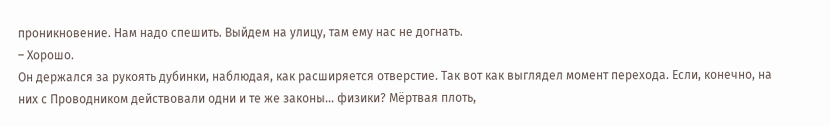проникновение. Нам надо спешить. Выйдем на улицу, там ему нас не догнать.
– Хорошо.
Он держался за рукоять дубинки, наблюдая, как расширяется отверстие. Так вот как выглядел момент перехода. Если, конечно, на них с Проводником действовали одни и те же законы… физики? Мёртвая плоть,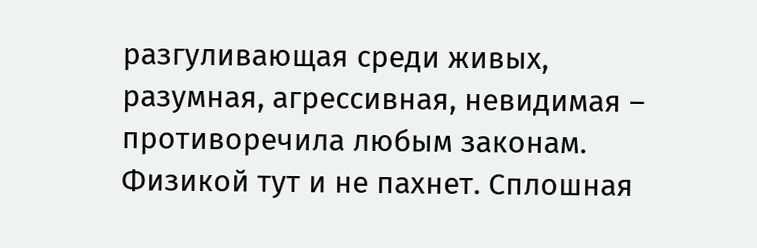разгуливающая среди живых, разумная, агрессивная, невидимая – противоречила любым законам. Физикой тут и не пахнет. Сплошная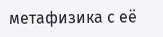метафизика с её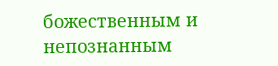божественным и непознанным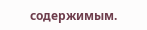содержимым.